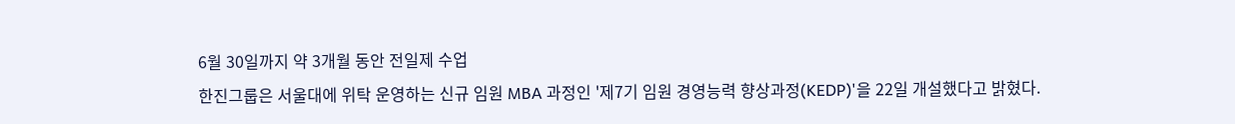6월 30일까지 약 3개월 동안 전일제 수업
한진그룹은 서울대에 위탁 운영하는 신규 임원 MBA 과정인 '제7기 임원 경영능력 향상과정(KEDP)'을 22일 개설했다고 밝혔다.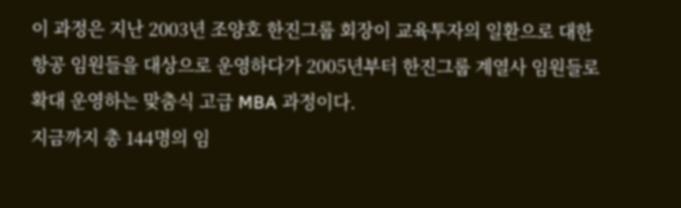이 과정은 지난 2003년 조양호 한진그룹 회장이 교육투자의 일환으로 대한항공 임원들을 대상으로 운영하다가 2005년부터 한진그룹 계열사 임원들로 확대 운영하는 맞춤식 고급 MBA 과정이다.
지금까지 총 144명의 임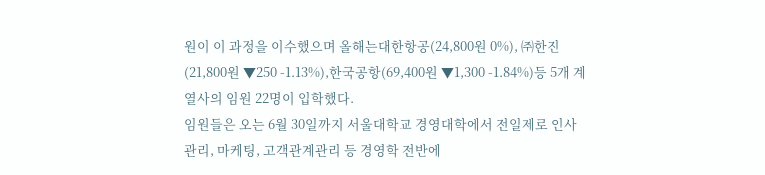원이 이 과정을 이수했으며 올해는대한항공(24,800원 0%), ㈜한진(21,800원 ▼250 -1.13%),한국공항(69,400원 ▼1,300 -1.84%)등 5개 계열사의 임원 22명이 입학했다.
임원들은 오는 6월 30일까지 서울대학교 경영대학에서 전일제로 인사관리, 마케팅, 고객관계관리 등 경영학 전반에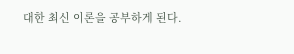대한 최신 이론을 공부하게 된다.